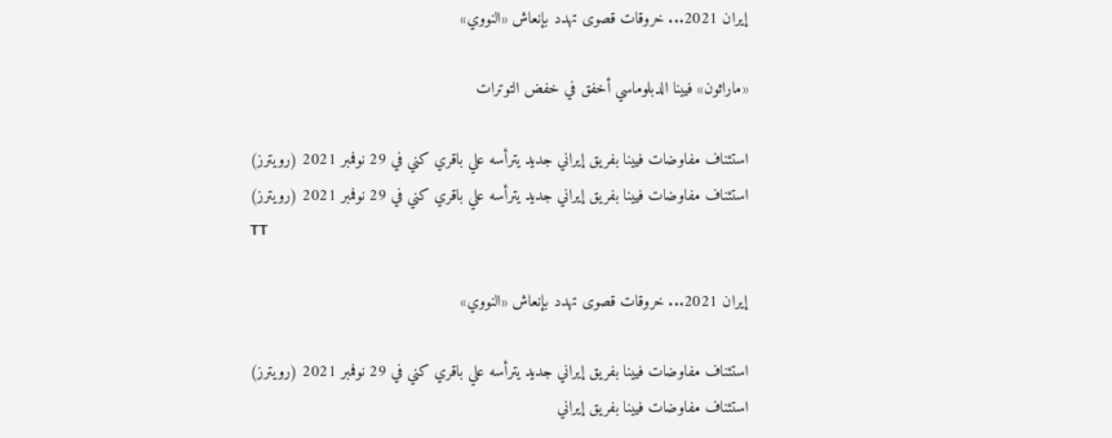إيران 2021... خروقات قصوى تهدد بإنعاش «النووي»

«ماراثون» فيينا الدبلوماسي أخفق في خفض التوترات

استئناف مفاوضات فيينا بفريق إيراني جديد يترأسه علي باقري كني في 29 نوفمبر 2021 (رويترز)
استئناف مفاوضات فيينا بفريق إيراني جديد يترأسه علي باقري كني في 29 نوفمبر 2021 (رويترز)
TT

إيران 2021... خروقات قصوى تهدد بإنعاش «النووي»

استئناف مفاوضات فيينا بفريق إيراني جديد يترأسه علي باقري كني في 29 نوفمبر 2021 (رويترز)
استئناف مفاوضات فيينا بفريق إيراني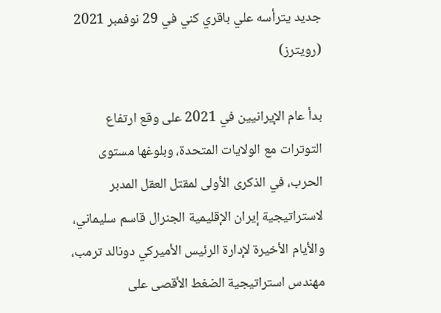جديد يترأسه علي باقري كني في 29 نوفمبر 2021 (رويترز)

بدأ عام الإيرانيين في 2021 على وقع ارتفاع التوترات مع الولايات المتحدة، وبلوغها مستوى الحرب، في الذكرى الأولى لمقتل العقل المدبر لاستراتيجية إيران الإقليمية الجنرال قاسم سليماني، والأيام الأخيرة لإدارة الرئيس الأميركي دونالد ترمب، مهندس استراتيجية الضغط الأقصى على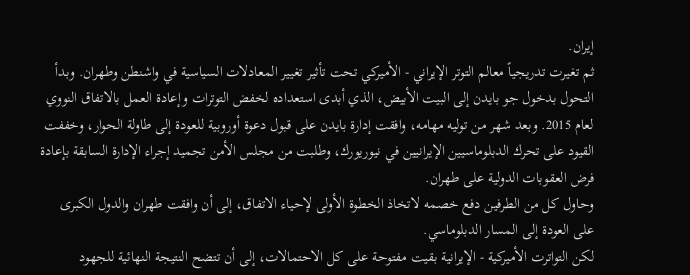إيران.
ثم تغيرت تدريجياً معالم التوتر الإيراني - الأميركي تحت تأثير تغيير المعادلات السياسية في واشنطن وطهران. وبدأ التحول بدخول جو بايدن إلى البيت الأبيض، الذي أبدى استعداده لخفض التوترات وإعادة العمل بالاتفاق النووي لعام 2015. وبعد شهر من توليه مهامه، وافقت إدارة بايدن على قبول دعوة أوروبية للعودة إلى طاولة الحوار، وخففت القيود على تحرك الدبلوماسيين الإيرانيين في نيوريورك، وطلبت من مجلس الأمن تجميد إجراء الإدارة السابقة بإعادة فرض العقوبات الدولية على طهران.
وحاول كل من الطرفين دفع خصمه لاتخاذ الخطوة الأولى لإحياء الاتفاق، إلى أن وافقت طهران والدول الكبرى على العودة إلى المسار الدبلوماسي.
لكن التواترت الأميركية - الإيرانية بقيت مفتوحة على كل الاحتمالات، إلى أن تتضح النتيجة النهائية للجهود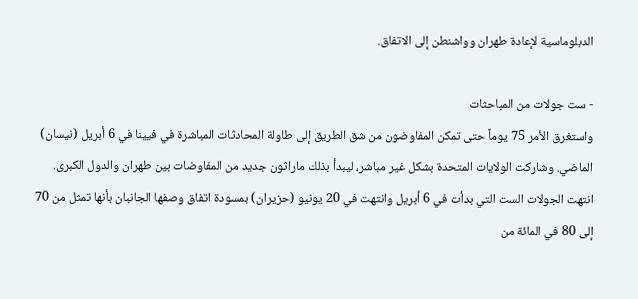الدبلوماسية لإعادة طهران وواشنطن إلى الاتفاق.

- ست جولات من المباحثات
واستغرق الأمر 75 يوماً حتى تمكن المفاوضون من شق الطريق إلى طاولة المحادثات المباشرة في فيينا في 6 أبريل (نيسان) الماضي. وشاركت الولايات المتحدة بشكل غير مباشر، ليبدأ بذلك ماراثون جديد من المفاوضات بين طهران والدول الكبرى.
انتهت الجولات الست التي بدأت في 6 أبريل وانتهت في 20 يونيو (حزيران) بمسودة اتفاق وصفها الجانبان بأنها تمثل من 70 إلى 80 في المائة من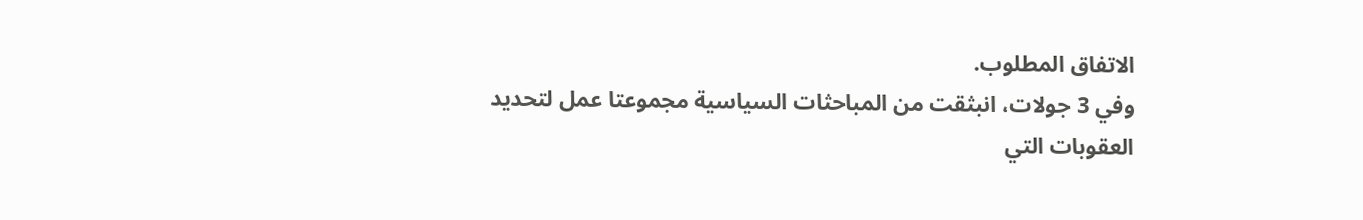الاتفاق المطلوب.
وفي 3 جولات، انبثقت من المباحثات السياسية مجموعتا عمل لتحديد العقوبات التي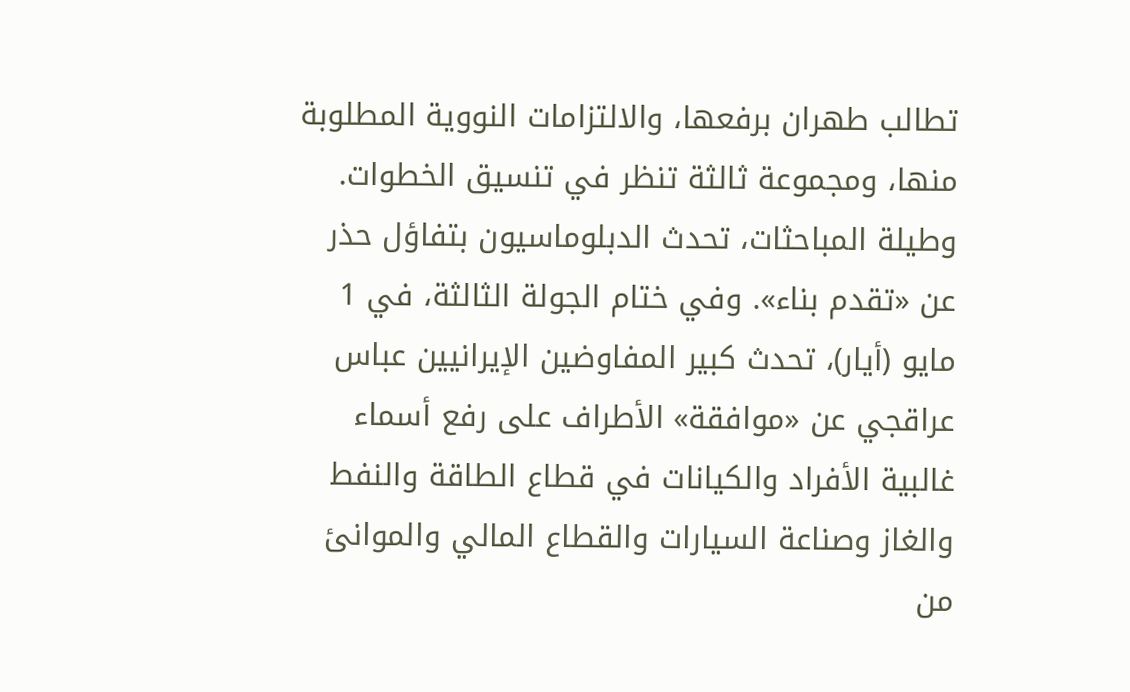تطالب طهران برفعها، والالتزامات النووية المطلوبة منها، ومجموعة ثالثة تنظر في تنسيق الخطوات.
وطيلة المباحثات، تحدث الدبلوماسيون بتفاؤل حذر عن «تقدم بناء». وفي ختام الجولة الثالثة، في 1 مايو (أيار)، تحدث كبير المفاوضين الإيرانيين عباس عراقجي عن «موافقة» الأطراف على رفع أسماء غالبية الأفراد والكيانات في قطاع الطاقة والنفط والغاز وصناعة السيارات والقطاع المالي والموانئ من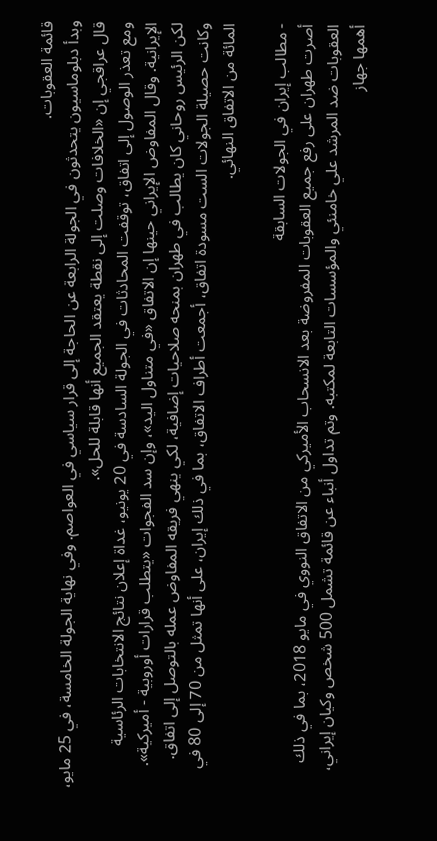قائمة العقوبات.
وبدأ دبلوماسيون يتحدثون في الجولة الرابعة عن الحاجة إلى قرار سياسي في العواصم. وفي نهاية الجولة الخامسة، في 25 مايو، قال عراقجي إن «الخلافات وصلت إلى نقطة يعتقد الجميع أنها قابلة للحل».
ومع تعذر الوصول إلى اتفاق، توقفت المحادثات في الجولة السادسة في 20 يونيو، غداة إعلان نتائج الانتخابات الرئاسية الإيرانية. وقال المفاوض الإيراني حينها إن الاتفاق «في متناول اليد»، وإن سد الفجوات «يتطلب قرارات أوروبية - أميركية». لكن الرئيس روحاني كان يطالب في طهران بمنحه صلاحيات إضافية، لكي ينهي فريقه المفاوض عمله بالتوصل إلى اتفاق.
وكانت حصيلة الجولات الست مسودة اتفاق، أجمعت أطراف الاتفاق، بما في ذلك إيران، على أنها تمثل من 70 إلى 80 في المائة من الاتفاق النهائي.

- مطالب إيران في الجولات السابقة
أصرت طهران على رفع جميع العقوبات المفروضة بعد الانسحاب الأميركي من الاتفاق النووي في مايو 2018، بما في ذلك العقوبات ضد المرشد علي خامنئي والمؤسسات التابعة لمكتبه. وتم تداول أنباء عن قائمة تشمل 500 شخص وكيان إيراني، أهمها جهاز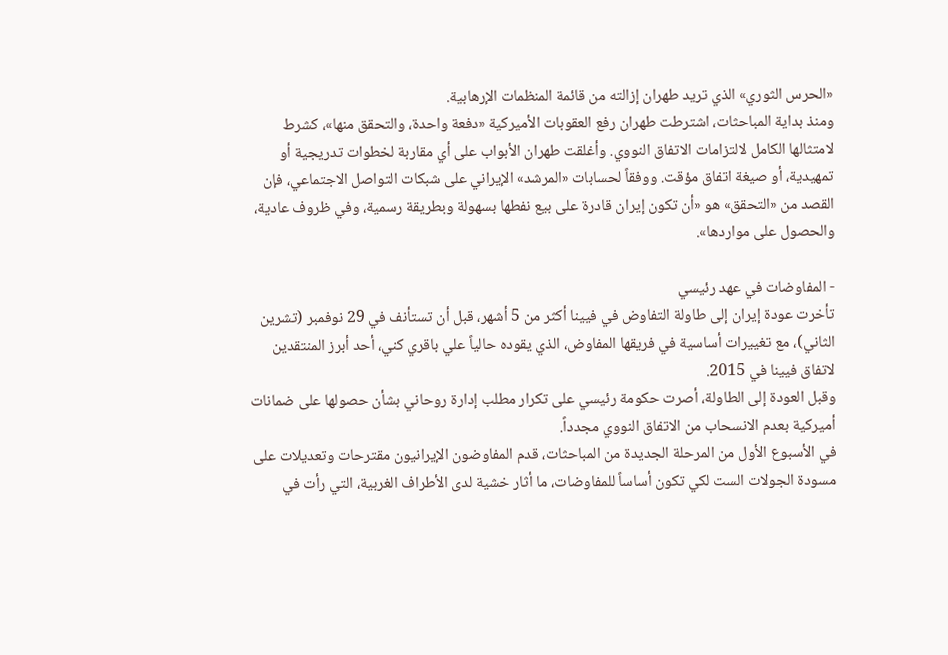«الحرس الثوري» الذي تريد طهران إزالته من قائمة المنظمات الإرهابية.
ومنذ بداية المباحثات، اشترطت طهران رفع العقوبات الأميركية «دفعة واحدة، والتحقق منها»، كشرط لامتثالها الكامل لالتزامات الاتفاق النووي. وأغلقت طهران الأبواب على أي مقاربة لخطوات تدريجية أو تمهيدية، أو صيغة اتفاق مؤقت. ووفقاً لحسابات «المرشد» الإيراني على شبكات التواصل الاجتماعي، فإن القصد من «التحقق» هو «أن تكون إيران قادرة على بيع نفطها بسهولة وبطريقة رسمية، وفي ظروف عادية، والحصول على مواردها».

- المفاوضات في عهد رئيسي
تأخرت عودة إيران إلى طاولة التفاوض في فيينا أكثر من 5 أشهر، قبل أن تستأنف في 29 نوفمبر (تشرين الثاني)، مع تغييرات أساسية في فريقها المفاوض، الذي يقوده حالياً علي باقري كني، أحد أبرز المنتقدين لاتفاق فيينا في 2015.
وقبل العودة إلى الطاولة، أصرت حكومة رئيسي على تكرار مطلب إدارة روحاني بشأن حصولها على ضمانات أميركية بعدم الانسحاب من الاتفاق النووي مجدداً.
في الأسبوع الأول من المرحلة الجديدة من المباحثات، قدم المفاوضون الإيرانيون مقترحات وتعديلات على مسودة الجولات الست لكي تكون أساساً للمفاوضات، ما أثار خشية لدى الأطراف الغربية، التي رأت في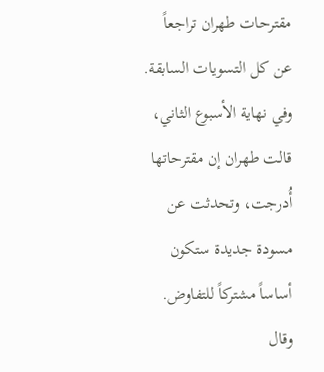مقترحات طهران تراجعاً عن كل التسويات السابقة.
وفي نهاية الأسبوع الثاني، قالت طهران إن مقترحاتها أُدرجت، وتحدثت عن مسودة جديدة ستكون أساساً مشتركاً للتفاوض. وقال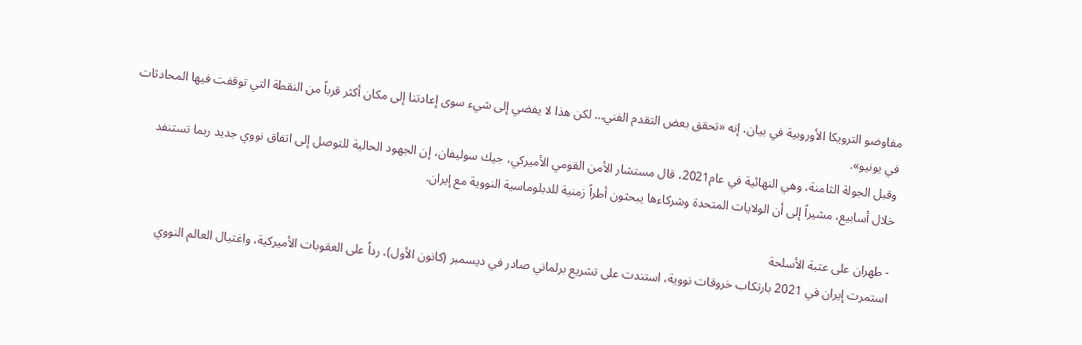مفاوضو الترويكا الأوروبية في بيان، إنه «تحقق بعض التقدم الفني… لكن هذا لا يفضي إلى شيء سوى إعادتنا إلى مكان أكثر قرباً من النقطة التي توقفت فيها المحادثات في يونيو».
وقبل الجولة الثامنة، وهي النهائية في عام2021، قال مستشار الأمن القومي الأميركي، جيك سوليفان، إن الجهود الحالية للتوصل إلى اتفاق نووي جديد ربما تستنفد خلال أسابيع، مشيراً إلى أن الولايات المتحدة وشركاءها يبحثون أطراً زمنية للدبلوماسية النووية مع إيران.

- طهران على عتبة الأسلحة
استمرت إيران في 2021 بارتكاب خروقات نووية، استندت على تشريع برلماني صادر في ديسمبر (كانون الأول)، رداً على العقوبات الأميركية، واغتيال العالم النووي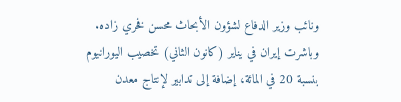ونائب وزير الدفاع لشؤون الأبحاث محسن فخري زاده. وباشرت إيران في يناير (كانون الثاني) تخصيب اليورانيوم بنسبة 20 في المائة، إضافة إلى تدابير لإنتاج معدن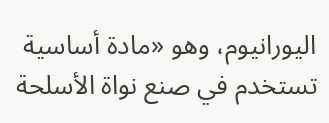اليورانيوم، وهو «مادة أساسية تستخدم في صنع نواة الأسلحة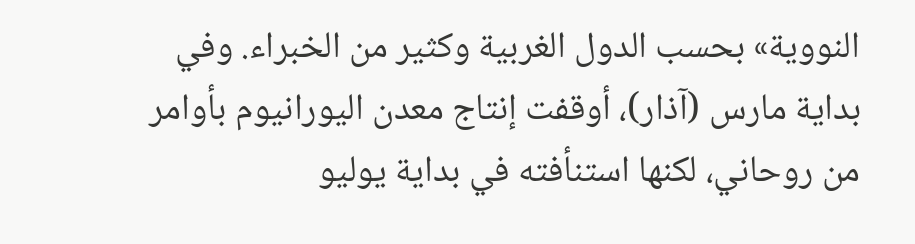النووية» بحسب الدول الغربية وكثير من الخبراء. وفي بداية مارس (آذار)، أوقفت إنتاج معدن اليورانيوم بأوامر من روحاني، لكنها استنأفته في بداية يوليو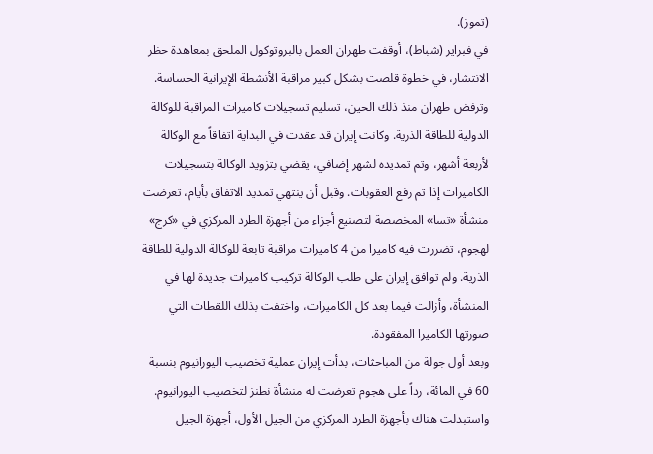(تموز).
في فبراير (شباط)، أوقفت طهران العمل بالبروتوكول الملحق بمعاهدة حظر الانتشار، في خطوة قلصت بشكل كبير مراقبة الأنشطة الإيرانية الحساسة. وترفض طهران منذ ذلك الحين، تسليم تسجيلات كاميرات المراقبة للوكالة الدولية للطاقة الذرية. وكانت إيران قد عقدت في البداية اتفاقاً مع الوكالة لأربعة أشهر، وتم تمديده لشهر إضافي، يقضي بتزويد الوكالة بتسجيلات الكاميرات إذا تم رفع العقوبات. وقبل أن ينتهي تمديد الاتفاق بأيام، تعرضت منشأة «تسا» المخصصة لتصنيع أجزاء من أجهزة الطرد المركزي في «كرج» لهجوم، تضررت فيه كاميرا من 4 كاميرات مراقبة تابعة للوكالة الدولية للطاقة الذرية. ولم توافق إيران على طلب الوكالة تركيب كاميرات جديدة لها في المنشأة، وأزالت فيما بعد كل الكاميرات، واختفت بذلك اللقطات التي صورتها الكاميرا المفقودة.
وبعد أول جولة من المباحثات، بدأت إيران عملية تخصيب اليورانيوم بنسبة 60 في المائة، رداً على هجوم تعرضت له منشأة نطنز لتخصيب اليورانيوم. واستبدلت هناك بأجهزة الطرد المركزي من الجيل الأول، أجهزة الجيل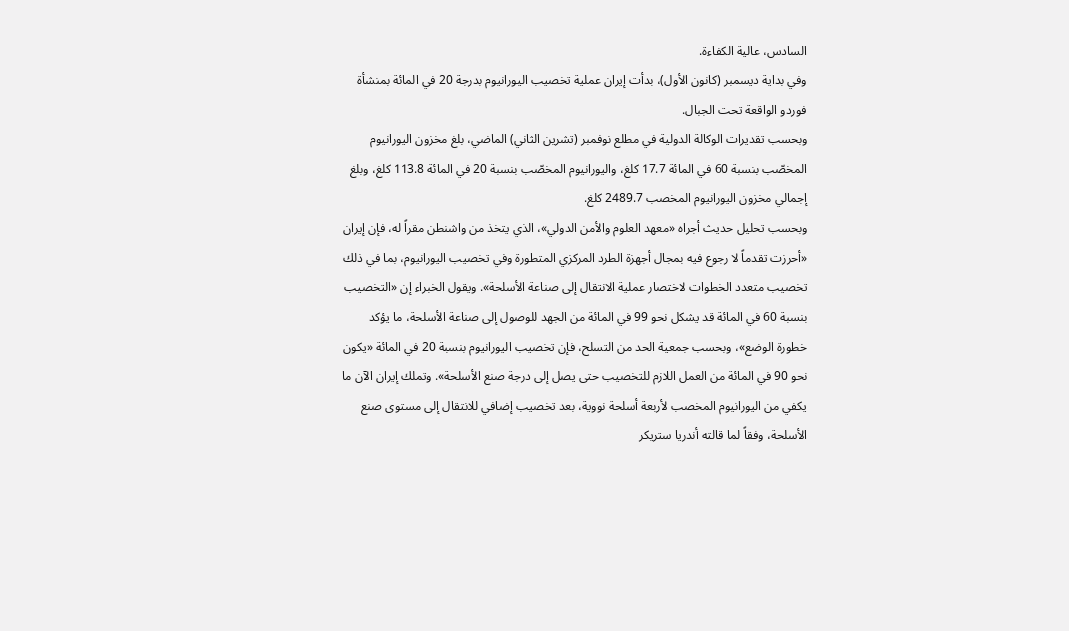السادس، عالية الكفاءة.
وفي بداية ديسمبر (كانون الأول)، بدأت إيران عملية تخصيب اليورانيوم بدرجة 20 في المائة بمنشأة فوردو الواقعة تحت الجبال.
وبحسب تقديرات الوكالة الدولية في مطلع نوفمبر (تشرين الثاني) الماضي، بلغ مخزون اليورانيوم المخصّب بنسبة 60 في المائة 17.7 كلغ، واليورانيوم المخصّب بنسبة 20 في المائة 113.8 كلغ، وبلغ إجمالي مخزون اليورانيوم المخصب 2489.7 كلغ.
وبحسب تحليل حديث أجراه «معهد العلوم والأمن الدولي»، الذي يتخذ من واشنطن مقراً له، فإن إيران «أحرزت تقدماً لا رجوع فيه بمجال أجهزة الطرد المركزي المتطورة وفي تخصيب اليورانيوم، بما في ذلك تخصيب متعدد الخطوات لاختصار عملية الانتقال إلى صناعة الأسلحة». ويقول الخبراء إن «التخصيب بنسبة 60 في المائة قد يشكل نحو 99 في المائة من الجهد للوصول إلى صناعة الأسلحة، ما يؤكد خطورة الوضع»، وبحسب جمعية الحد من التسلح، فإن تخصيب اليورانيوم بنسبة 20 في المائة «يكون نحو 90 في المائة من العمل اللازم للتخصيب حتى يصل إلى درجة صنع الأسلحة». وتملك إيران الآن ما يكفي من اليورانيوم المخصب لأربعة أسلحة نووية، بعد تخصيب إضافي للانتقال إلى مستوى صنع الأسلحة، وفقاً لما قالته أندريا ستريكر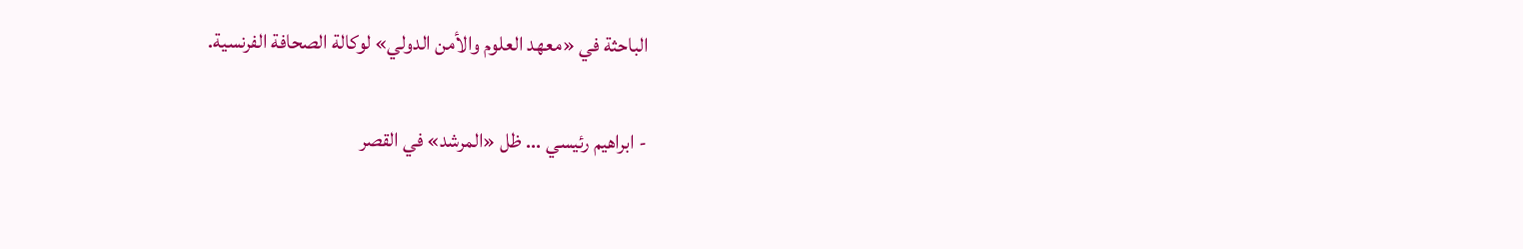الباحثة في «معهد العلوم والأمن الدولي» لوكالة الصحافة الفرنسية.

- ابراهيم رئيسي ... ظل «المرشد» في القصر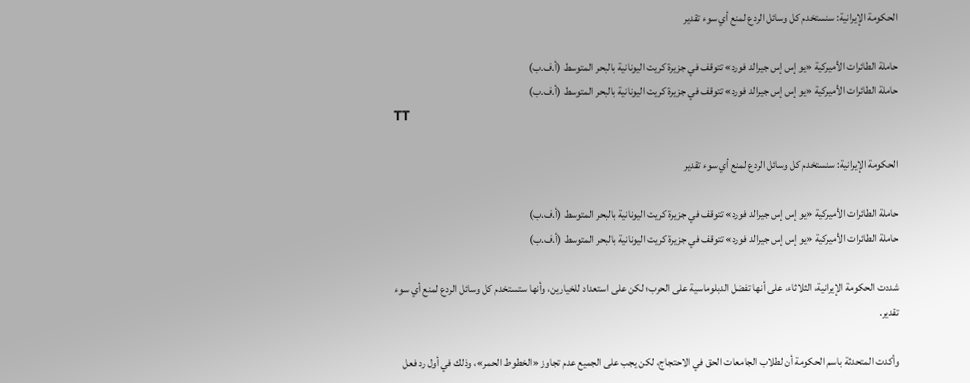الحكومة الإيرانية: سنستخدم كل وسائل الردع لمنع أي سوء تقدير

حاملة الطائرات الأميركية «يو إس إس جيرالد فورد» تتوقف في جزيرة كريت اليونانية بالبحر المتوسط (أ.ف.ب)
حاملة الطائرات الأميركية «يو إس إس جيرالد فورد» تتوقف في جزيرة كريت اليونانية بالبحر المتوسط (أ.ف.ب)
TT

الحكومة الإيرانية: سنستخدم كل وسائل الردع لمنع أي سوء تقدير

حاملة الطائرات الأميركية «يو إس إس جيرالد فورد» تتوقف في جزيرة كريت اليونانية بالبحر المتوسط (أ.ف.ب)
حاملة الطائرات الأميركية «يو إس إس جيرالد فورد» تتوقف في جزيرة كريت اليونانية بالبحر المتوسط (أ.ف.ب)

شددت الحكومة الإيرانية، الثلاثاء، على أنها تفضل الدبلوماسية على الحرب؛ لكن على استعداد للخيارين، وأنها ستستخدم كل وسائل الردع لمنع أي سوء تقدير.

وأكدت المتحدثة باسم الحكومة أن لطلاب الجامعات الحق في الاحتجاج، لكن يجب على الجميع عدم تجاوز «الخطوط الحمر»، وذلك في أول رد فعل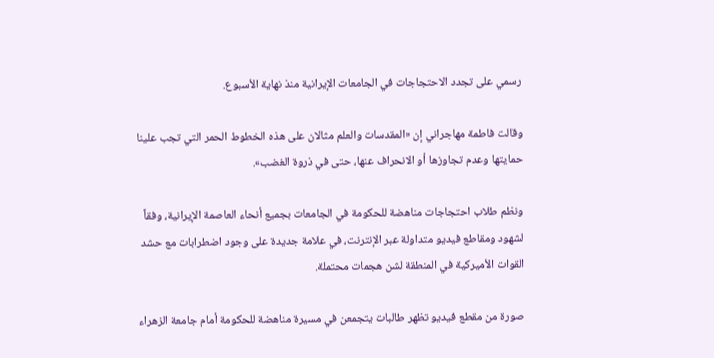رسمي على تجدد الاحتجاجات في الجامعات الإيرانية منذ نهاية الأسبوع.

وقالت فاطمة مهاجراني إن «المقدسات والعلم مثالان على هذه الخطوط الحمر التي تجب علينا حمايتها وعدم تجاوزها أو الانحراف عنها، حتى في ذروة الغضب».

ونظم طلاب احتجاجات مناهضة للحكومة في الجامعات بجميع أنحاء العاصمة الإيرانية، وفقاً لشهود ومقاطع فيديو متداولة عبر الإنترنت، في علامة جديدة على وجود اضطرابات مع حشد القوات الأميركية في المنطقة لشن هجمات محتملة.

صورة من مقطع فيديو تظهر طالبات يتجمعن في مسيرة مناهضة للحكومة أمام جامعة الزهراء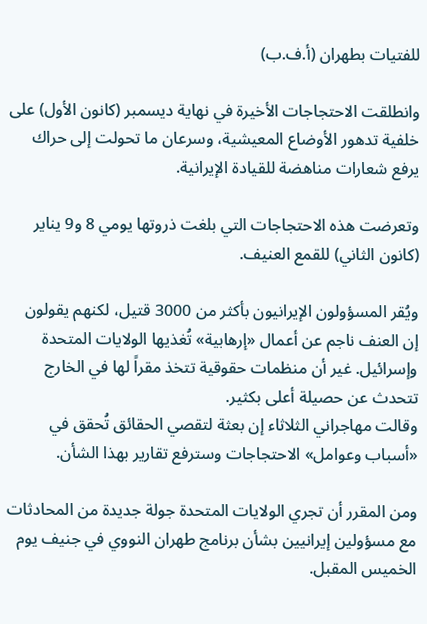للفتيات بطهران (أ.ف.ب)

وانطلقت الاحتجاجات الأخيرة في نهاية ديسمبر (كانون الأول) على خلفية تدهور الأوضاع المعيشية، وسرعان ما تحولت إلى حراك يرفع شعارات مناهضة للقيادة الإيرانية.

وتعرضت هذه الاحتجاجات التي بلغت ذروتها يومي 8 و9 يناير (كانون الثاني) للقمع العنيف.

ويُقر المسؤولون الإيرانيون بأكثر من 3000 قتيل، لكنهم يقولون إن العنف ناجم عن أعمال «إرهابية» تُغذيها الولايات المتحدة وإسرائيل. غير أن منظمات حقوقية تتخذ مقراً لها في الخارج تتحدث عن حصيلة أعلى بكثير.
وقالت مهاجراني الثلاثاء إن بعثة لتقصي الحقائق تُحقق في «أسباب وعوامل» الاحتجاجات وسترفع تقارير بهذا الشأن.

ومن المقرر أن تجري الولايات المتحدة جولة جديدة من المحادثات مع مسؤولين إيرانيين بشأن برنامج طهران النووي في جنيف يوم الخميس المقبل.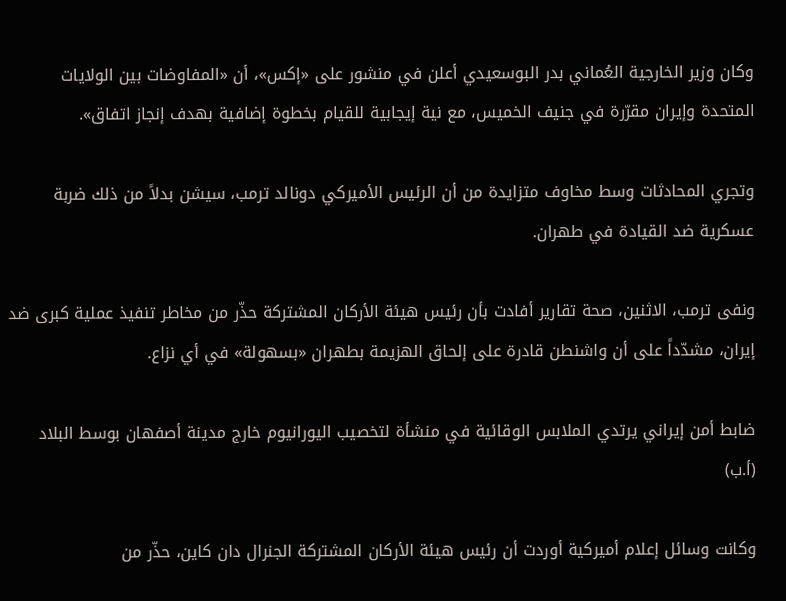وكان وزير الخارجية العُماني بدر البوسعيدي أعلن في منشور على «إكس»، أن «المفاوضات بين الولايات المتحدة وإيران مقرّرة في جنيف الخميس، مع نية إيجابية للقيام بخطوة إضافية بهدف إنجاز اتفاق».

وتجري المحادثات وسط مخاوف متزايدة من أن الرئيس الأميركي دونالد ترمب، سيشن بدلاً من ذلك ضربة عسكرية ضد القيادة في طهران.

ونفى ترمب، الاثنين، صحة تقارير أفادت بأن رئيس هيئة الأركان المشتركة حذّر من مخاطر تنفيذ عملية كبرى ضد إيران، مشدّداً على أن واشنطن قادرة على إلحاق الهزيمة بطهران «بسهولة» في أي نزاع.

ضابط أمن إيراني يرتدي الملابس الوقائية في منشأة لتخصيب اليورانيوم خارج مدينة أصفهان بوسط البلاد (أ.ب)

وكانت وسائل إعلام أميركية أوردت أن رئيس هيئة الأركان المشتركة الجنرال دان كاين، حذّر من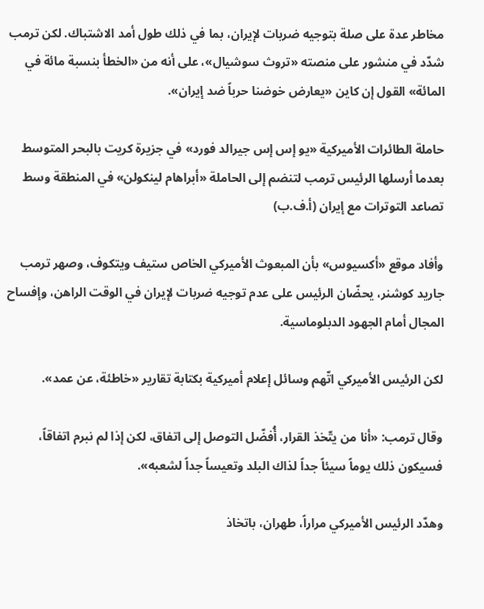مخاطر عدة على صلة بتوجيه ضربات لإيران، بما في ذلك طول أمد الاشتباك. لكن ترمب شدّد في منشور على منصته «تروث سوشيال»، على أنه من «الخطأ بنسبة مائة في المائة» القول إن كاين «يعارض خوضنا حرباً ضد إيران».

حاملة الطائرات الأميركية «يو إس إس جيرالد فورد» في جزيرة كريت بالبحر المتوسط بعدما أرسلها الرئيس ترمب لتنضم إلى الحاملة «أبراهام لينكولن» في المنطقة وسط تصاعد التوترات مع إيران (أ.ف.ب)

وأفاد موقع «أكسيوس» بأن المبعوث الأميركي الخاص ستيف ويتكوف، وصهر ترمب جاريد كوشنر، يحضّان الرئيس على عدم توجيه ضربات لإيران في الوقت الراهن، وإفساح المجال أمام الجهود الدبلوماسية.

لكن الرئيس الأميركي اتّهم وسائل إعلام أميركية بكتابة تقارير «خاطئة، عن عمد».

وقال ترمب: «أنا من يتّخذ القرار، أُفضّل التوصل إلى اتفاق، لكن إذا لم نبرم اتفاقاً، فسيكون ذلك يوماً سيئاً جداً لذاك البلد وتعيساً جداً لشعبه».

وهدّد الرئيس الأميركي مراراً، طهران، باتخاذ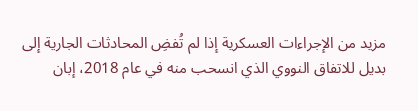مزيد من الإجراءات العسكرية إذا لم تُفضِ المحادثات الجارية إلى بديل للاتفاق النووي الذي انسحب منه في عام 2018، إبان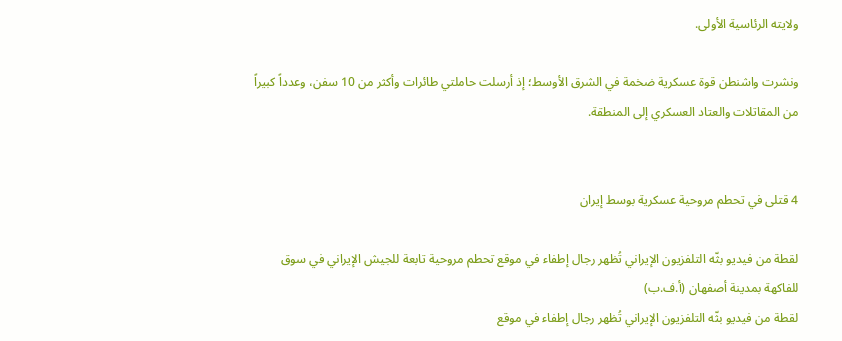ولايته الرئاسية الأولى.

ونشرت واشنطن قوة عسكرية ضخمة في الشرق الأوسط؛ إذ أرسلت حاملتي طائرات وأكثر من 10 سفن، وعدداً كبيراً من المقاتلات والعتاد العسكري إلى المنطقة.


4 قتلى في تحطم مروحية عسكرية بوسط إيران

لقطة من فيديو بثّه التلفزيون الإيراني تُظهر رجال إطفاء في موقع تحطم مروحية تابعة للجيش الإيراني في سوق للفاكهة بمدينة أصفهان (أ.ف.ب)
لقطة من فيديو بثّه التلفزيون الإيراني تُظهر رجال إطفاء في موقع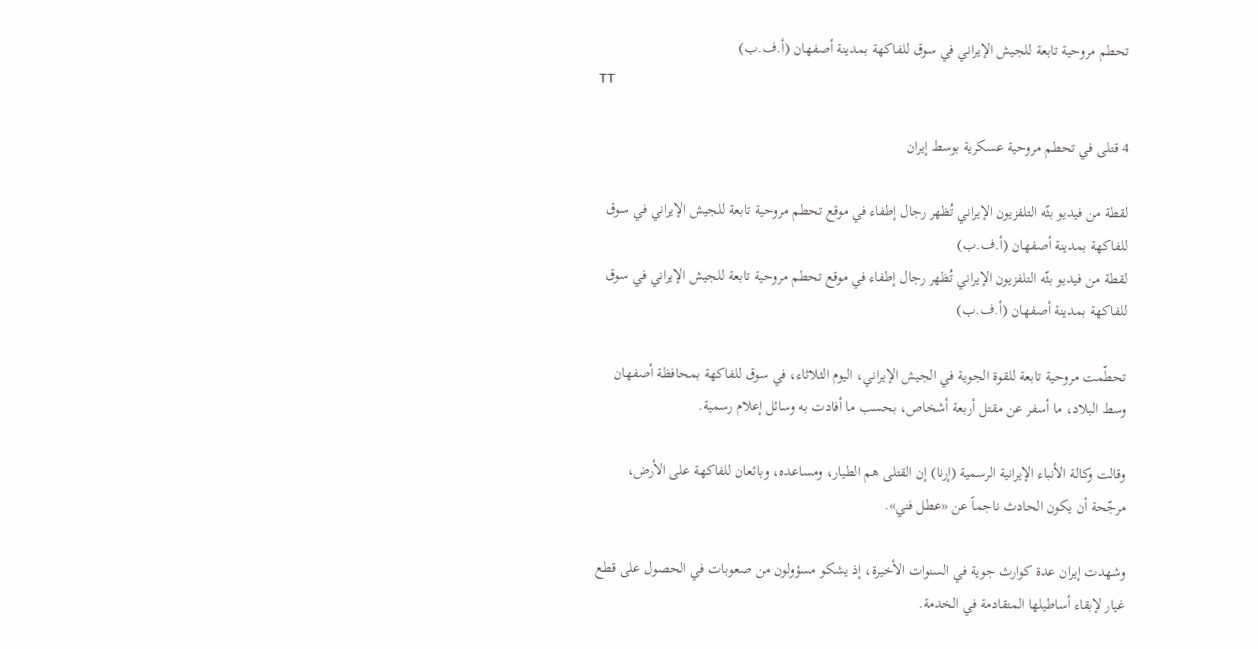تحطم مروحية تابعة للجيش الإيراني في سوق للفاكهة بمدينة أصفهان (أ.ف.ب)
TT

4 قتلى في تحطم مروحية عسكرية بوسط إيران

لقطة من فيديو بثّه التلفزيون الإيراني تُظهر رجال إطفاء في موقع تحطم مروحية تابعة للجيش الإيراني في سوق للفاكهة بمدينة أصفهان (أ.ف.ب)
لقطة من فيديو بثّه التلفزيون الإيراني تُظهر رجال إطفاء في موقع تحطم مروحية تابعة للجيش الإيراني في سوق للفاكهة بمدينة أصفهان (أ.ف.ب)

تحطّمت مروحية تابعة للقوة الجوية في الجيش الإيراني، اليوم الثلاثاء، في سوق للفاكهة بمحافظة أصفهان وسط البلاد، ما أسفر عن مقتل أربعة أشخاص، بحسب ما أفادت به وسائل إعلام رسمية.

وقالت وكالة الأنباء الإيرانية الرسمية (إرنا) إن القتلى هم الطيار، ومساعده، وبائعان للفاكهة على الأرض، مرجّحة أن يكون الحادث ناجماً عن «عطل فني».

وشهدت إيران عدة كوارث جوية في السنوات الأخيرة، إذ يشكو مسؤولون من صعوبات في الحصول على قطع غيار لإبقاء أساطيلها المتقادمة في الخدمة.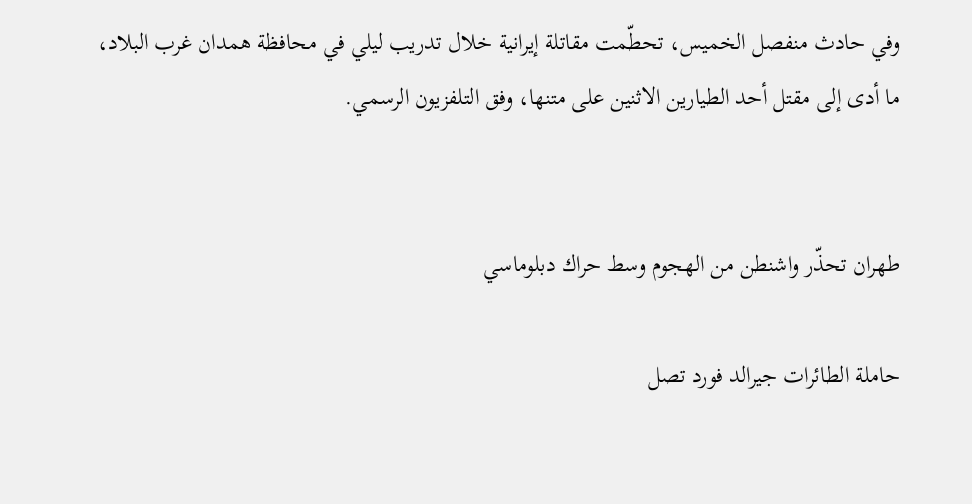وفي حادث منفصل الخميس، تحطّمت مقاتلة إيرانية خلال تدريب ليلي في محافظة همدان غرب البلاد، ما أدى إلى مقتل أحد الطيارين الاثنين على متنها، وفق التلفزيون الرسمي.


طهران تحذّر واشنطن من الهجوم وسط حراك دبلوماسي

حاملة الطائرات جيرالد فورد تصل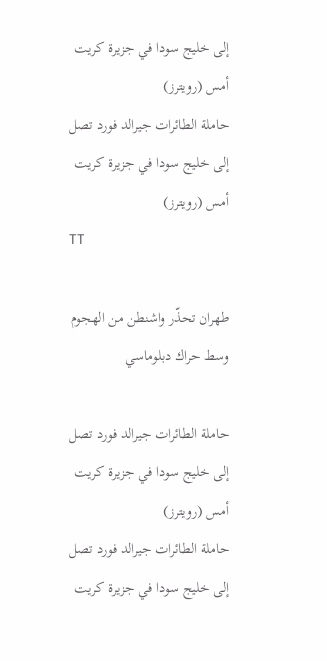إلى خليج سودا في جزيرة كريت أمس (رويترز)
حاملة الطائرات جيرالد فورد تصل إلى خليج سودا في جزيرة كريت أمس (رويترز)
TT

طهران تحذّر واشنطن من الهجوم وسط حراك دبلوماسي

حاملة الطائرات جيرالد فورد تصل إلى خليج سودا في جزيرة كريت أمس (رويترز)
حاملة الطائرات جيرالد فورد تصل إلى خليج سودا في جزيرة كريت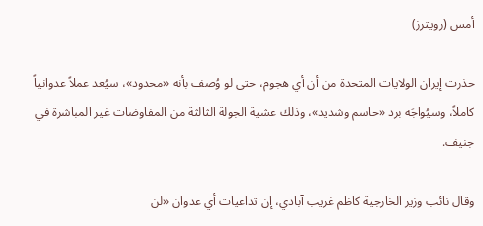أمس (رويترز)

حذرت إيران الولايات المتحدة من أن أي هجوم، حتى لو وُصف بأنه «محدود»، سيُعد عملاً عدوانياً كاملاً، وسيُواجَه برد «حاسم وشديد»، وذلك عشية الجولة الثالثة من المفاوضات غير المباشرة في جنيف.

وقال نائب وزير الخارجية كاظم غريب آبادي، إن تداعيات أي عدوان «لن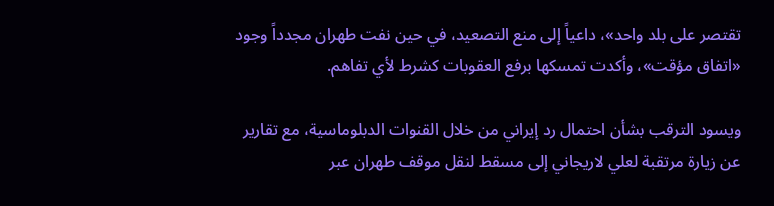تقتصر على بلد واحد»، داعياً إلى منع التصعيد، في حين نفت طهران مجدداً وجود «اتفاق مؤقت»، وأكدت تمسكها برفع العقوبات كشرط لأي تفاهم.

ويسود الترقب بشأن احتمال رد إيراني من خلال القنوات الدبلوماسية، مع تقارير عن زيارة مرتقبة لعلي لاريجاني إلى مسقط لنقل موقف طهران عبر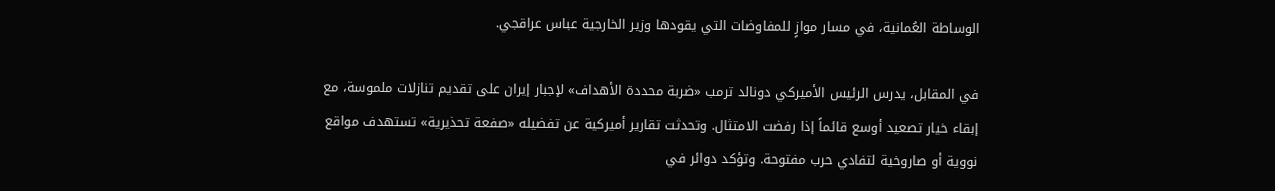الوساطة العُمانية، في مسار موازٍ للمفاوضات التي يقودها وزير الخارجية عباس عراقجي.

في المقابل، يدرس الرئيس الأميركي دونالد ترمب «ضربة محددة الأهداف» لإجبار إيران على تقديم تنازلات ملموسة، مع إبقاء خيار تصعيد أوسع قائماً إذا رفضت الامتثال. وتحدثت تقارير أميركية عن تفضيله «صفعة تحذيرية» تستهدف مواقع نووية أو صاروخية لتفادي حرب مفتوحة. وتؤكد دوائر في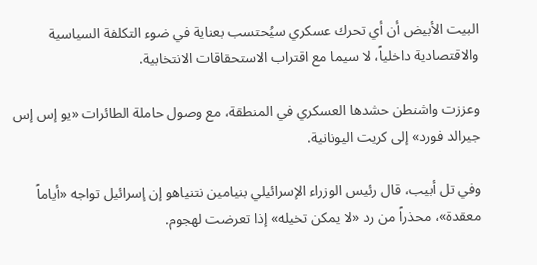البيت الأبيض أن أي تحرك عسكري سيُحتسب بعناية في ضوء التكلفة السياسية والاقتصادية داخلياً، لا سيما مع اقتراب الاستحقاقات الانتخابية.

وعززت واشنطن حشدها العسكري في المنطقة، مع وصول حاملة الطائرات «يو إس إس جيرالد فورد» إلى كريت اليونانية.

وفي تل أبيب، قال رئيس الوزراء الإسرائيلي بنيامين نتنياهو إن إسرائيل تواجه «أياماً معقدة»، محذراً من رد «لا يمكن تخيله» إذا تعرضت لهجوم.